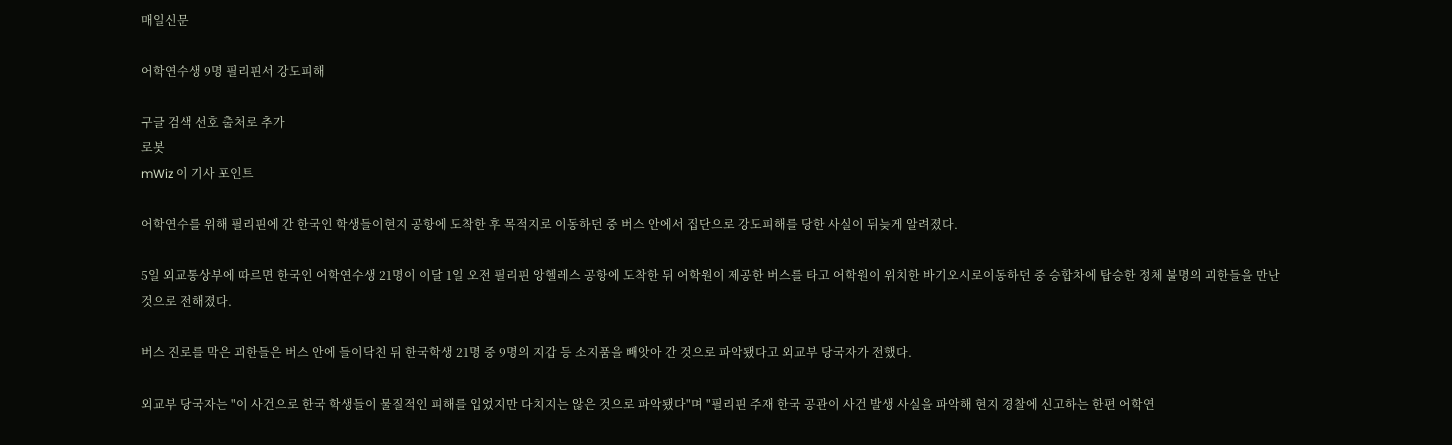매일신문

어학연수생 9명 필리핀서 강도피해

구글 검색 선호 출처로 추가
로봇
mWiz 이 기사 포인트

어학연수를 위해 필리핀에 간 한국인 학생들이현지 공항에 도착한 후 목적지로 이동하던 중 버스 안에서 집단으로 강도피해를 당한 사실이 뒤늦게 알려졌다.

5일 외교통상부에 따르면 한국인 어학연수생 21명이 이달 1일 오전 필리핀 앙헬레스 공항에 도착한 뒤 어학원이 제공한 버스를 타고 어학원이 위치한 바기오시로이동하던 중 승합차에 탑승한 정체 불명의 괴한들을 만난 것으로 전해졌다.

버스 진로를 막은 괴한들은 버스 안에 들이닥친 뒤 한국학생 21명 중 9명의 지갑 등 소지품을 빼앗아 간 것으로 파악됐다고 외교부 당국자가 전했다.

외교부 당국자는 "이 사건으로 한국 학생들이 물질적인 피해를 입었지만 다치지는 않은 것으로 파악됐다"며 "필리핀 주재 한국 공관이 사건 발생 사실을 파악해 현지 경찰에 신고하는 한편 어학연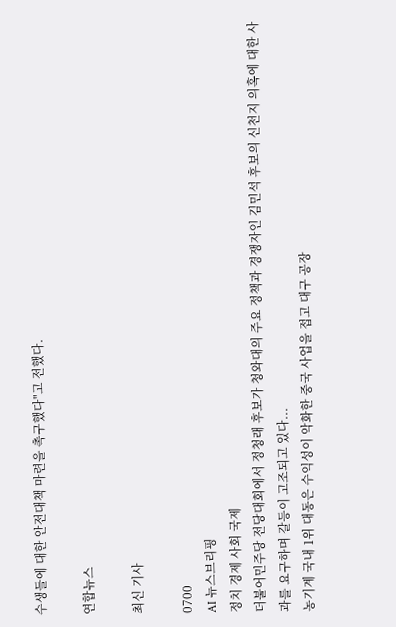수생들에 대한 안전대책 마련을 촉구했다"고 전했다.

연합뉴스

최신 기사

0700
AI 뉴스브리핑
정치 경제 사회 국제
더불어민주당 전당대회에서 정청래 후보가 청와대의 주요 정책과 경쟁자인 김민석 후보의 신천지 의혹에 대한 사과를 요구하며 갈등이 고조되고 있다...
농기계 국내 1위 대동은 수익성이 악화한 중국 사업을 접고 대구 공장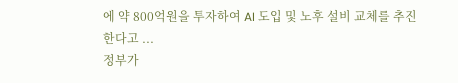에 약 800억원을 투자하여 AI 도입 및 노후 설비 교체를 추진한다고 ...
정부가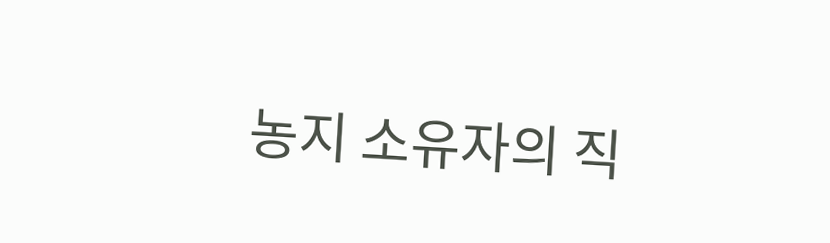농지 소유자의 직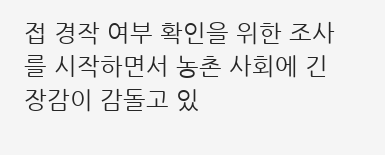접 경작 여부 확인을 위한 조사를 시작하면서 농촌 사회에 긴장감이 감돌고 있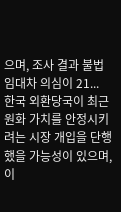으며, 조사 결과 불법 임대차 의심이 21...
한국 외환당국이 최근 원화 가치를 안정시키려는 시장 개입을 단행했을 가능성이 있으며, 이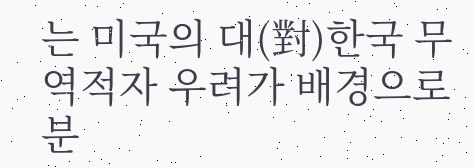는 미국의 대(對)한국 무역적자 우려가 배경으로 분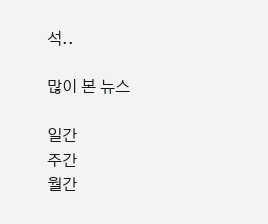석..

많이 본 뉴스

일간
주간
월간